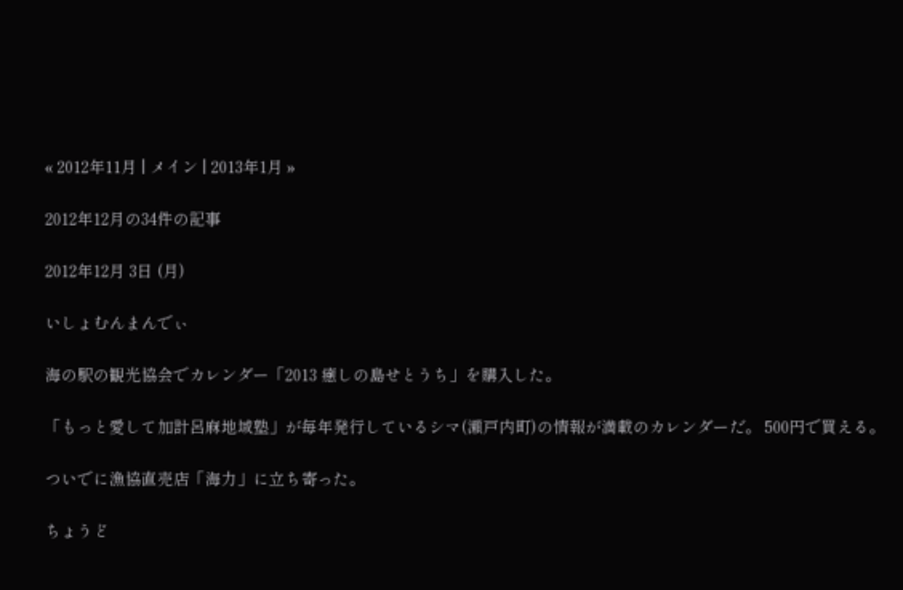« 2012年11月 | メイン | 2013年1月 »

2012年12月の34件の記事

2012年12月 3日 (月)

いしょむんまんでぃ

海の駅の観光協会でカレンダー「2013 癒しの島せとうち」を購入した。

「もっと愛して加計呂麻地域塾」が毎年発行しているシマ(瀬戸内町)の情報が満載のカレンダーだ。 500円で買える。

ついでに漁協直売店「海力」に立ち寄った。

ちょうど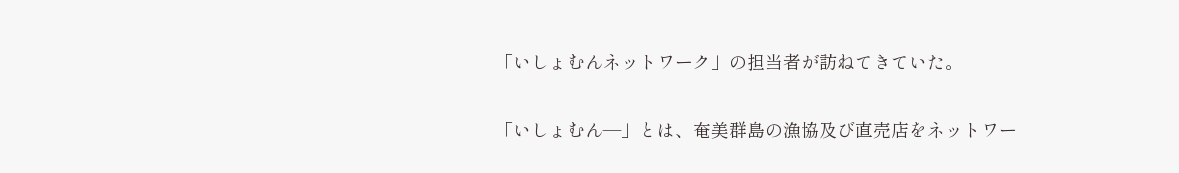「いしょむんネットワーク」の担当者が訪ねてきていた。

「いしょむん―」とは、奄美群島の漁協及び直売店をネットワー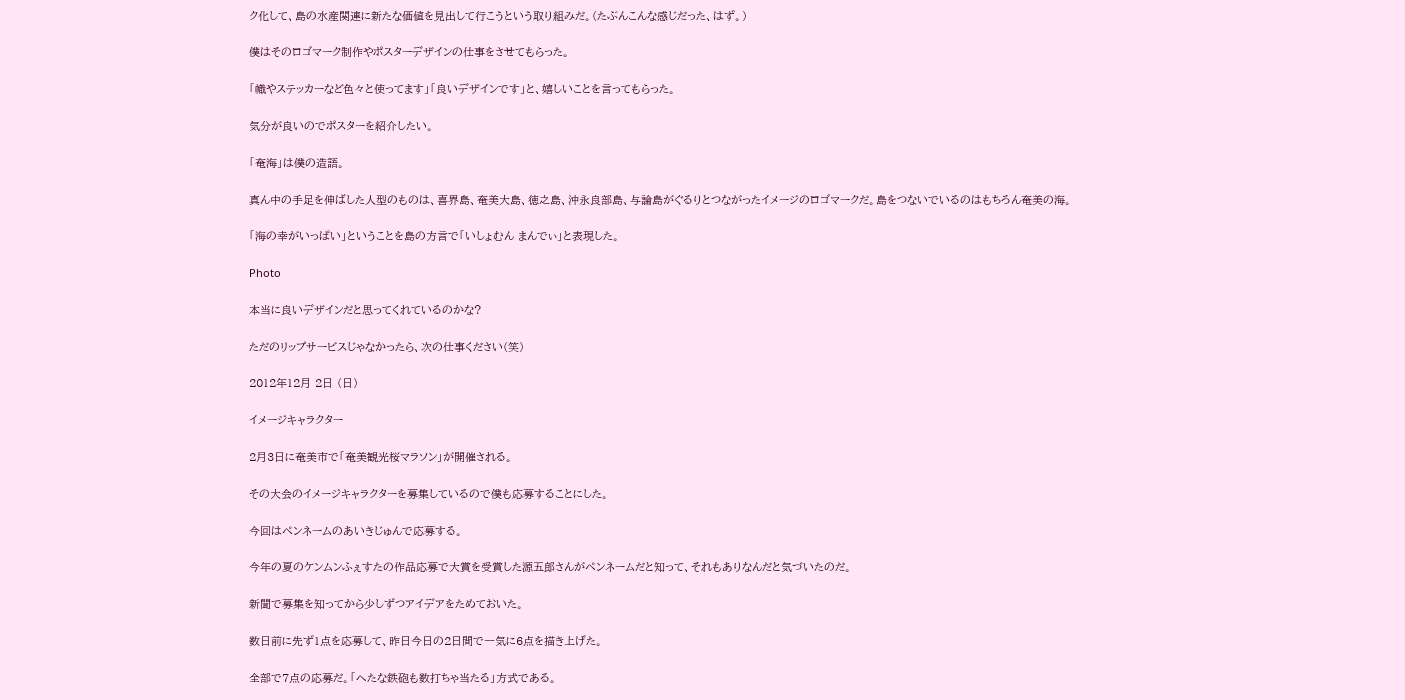ク化して、島の水産関連に新たな価値を見出して行こうという取り組みだ。(たぶんこんな感じだった、はず。)

僕はそのロゴマーク制作やポスターデザインの仕事をさせてもらった。

「幟やステッカーなど色々と使ってます」「良いデザインです」と、嬉しいことを言ってもらった。

気分が良いのでポスターを紹介したい。

「奄海」は僕の造語。

真ん中の手足を伸ばした人型のものは、喜界島、奄美大島、徳之島、沖永良部島、与論島がぐるりとつながったイメージのロゴマークだ。島をつないでいるのはもちろん奄美の海。

「海の幸がいっぱい」ということを島の方言で「いしょむん まんでぃ」と表現した。

Photo

本当に良いデザインだと思ってくれているのかな?

ただのリップサービスじゃなかったら、次の仕事ください(笑)

2012年12月 2日 (日)

イメージキャラクター

2月3日に奄美市で「奄美観光桜マラソン」が開催される。

その大会のイメージキャラクターを募集しているので僕も応募することにした。

今回はペンネームのあいきじゅんで応募する。

今年の夏のケンムンふぇすたの作品応募で大賞を受賞した源五郎さんがペンネームだと知って、それもありなんだと気づいたのだ。

新聞で募集を知ってから少しずつアイデアをためておいた。

数日前に先ず1点を応募して、昨日今日の2日間で一気に6点を描き上げた。

全部で7点の応募だ。「へたな鉄砲も数打ちゃ当たる」方式である。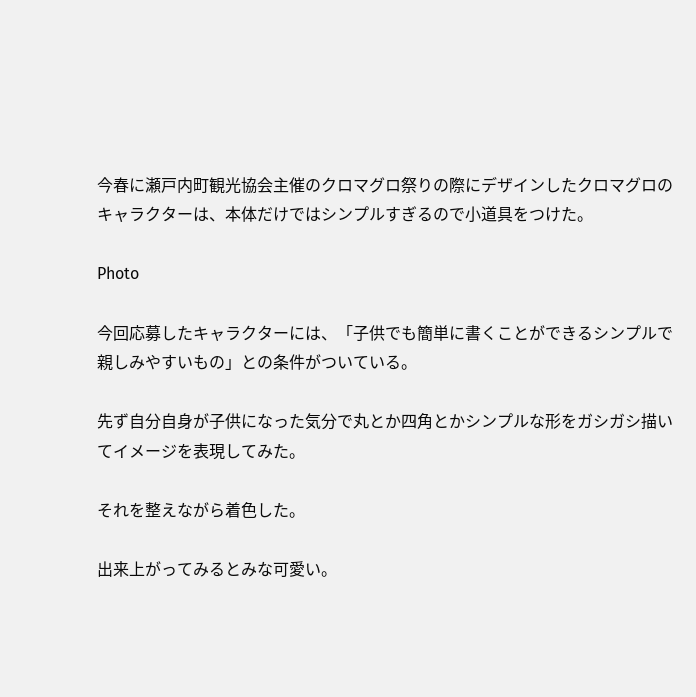今春に瀬戸内町観光協会主催のクロマグロ祭りの際にデザインしたクロマグロのキャラクターは、本体だけではシンプルすぎるので小道具をつけた。

Photo

今回応募したキャラクターには、「子供でも簡単に書くことができるシンプルで親しみやすいもの」との条件がついている。

先ず自分自身が子供になった気分で丸とか四角とかシンプルな形をガシガシ描いてイメージを表現してみた。

それを整えながら着色した。

出来上がってみるとみな可愛い。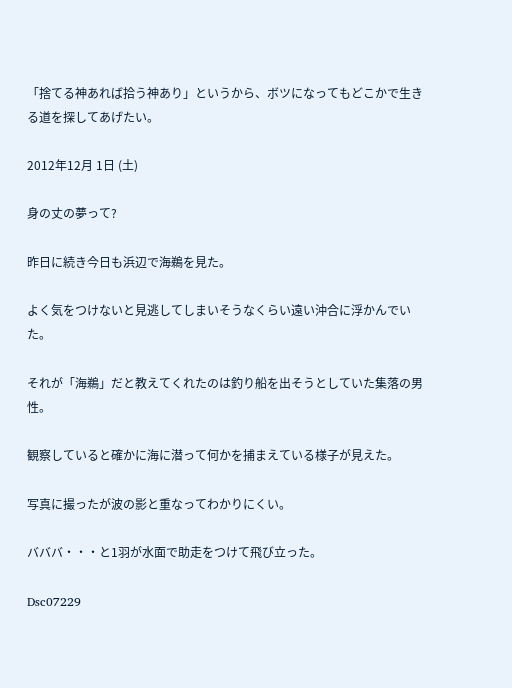「捨てる神あれば拾う神あり」というから、ボツになってもどこかで生きる道を探してあげたい。

2012年12月 1日 (土)

身の丈の夢って?

昨日に続き今日も浜辺で海鵜を見た。

よく気をつけないと見逃してしまいそうなくらい遠い沖合に浮かんでいた。

それが「海鵜」だと教えてくれたのは釣り船を出そうとしていた集落の男性。

観察していると確かに海に潜って何かを捕まえている様子が見えた。

写真に撮ったが波の影と重なってわかりにくい。

バババ・・・と1羽が水面で助走をつけて飛び立った。

Dsc07229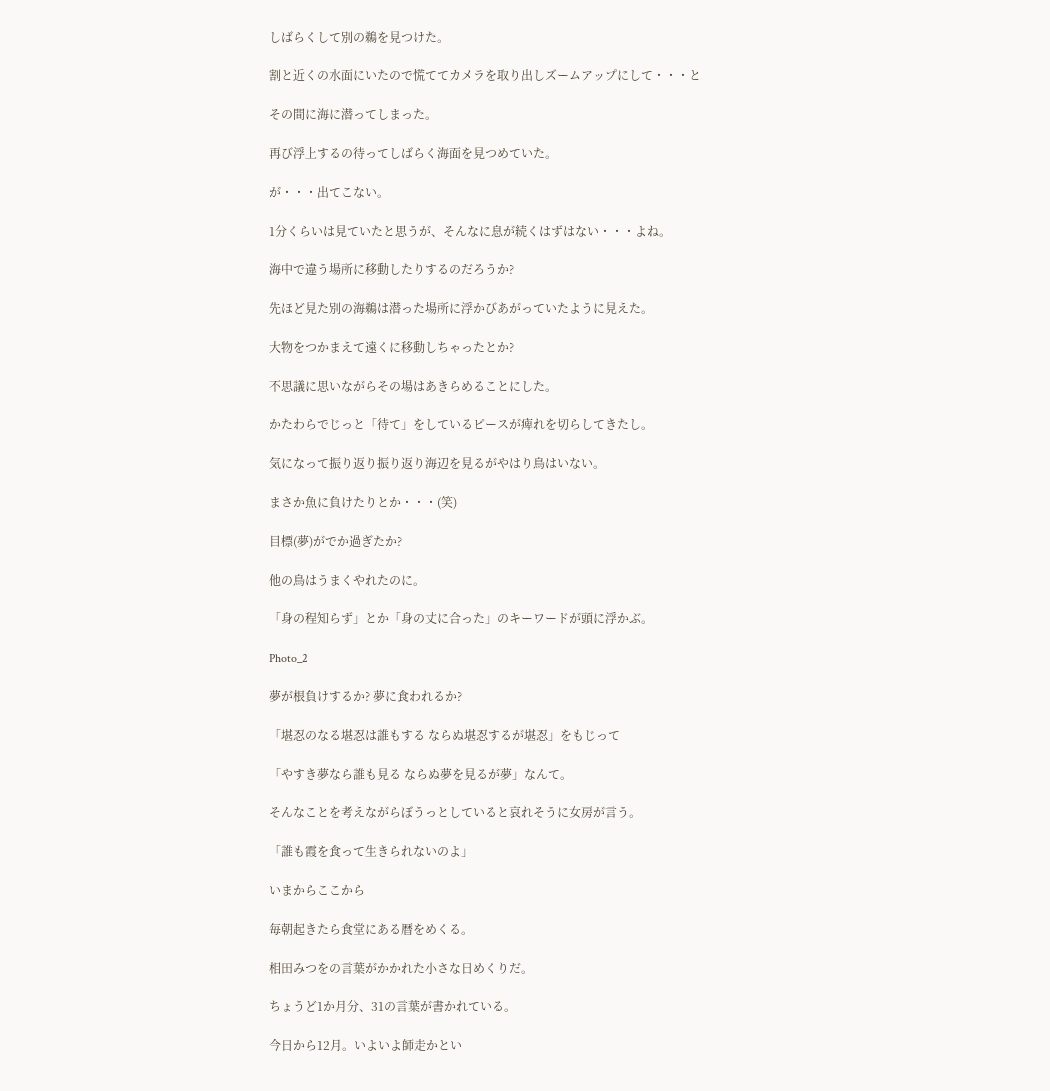しばらくして別の鵜を見つけた。

割と近くの水面にいたので慌ててカメラを取り出しズームアップにして・・・と

その間に海に潜ってしまった。

再び浮上するの待ってしばらく海面を見つめていた。

が・・・出てこない。

1分くらいは見ていたと思うが、そんなに息が続くはずはない・・・よね。

海中で違う場所に移動したりするのだろうか?

先ほど見た別の海鵜は潜った場所に浮かびあがっていたように見えた。

大物をつかまえて遠くに移動しちゃったとか?

不思議に思いながらその場はあきらめることにした。

かたわらでじっと「待て」をしているピースが痺れを切らしてきたし。

気になって振り返り振り返り海辺を見るがやはり鳥はいない。

まさか魚に負けたりとか・・・(笑)

目標(夢)がでか過ぎたか?

他の鳥はうまくやれたのに。

「身の程知らず」とか「身の丈に合った」のキーワードが頭に浮かぶ。

Photo_2

夢が根負けするか? 夢に食われるか?

「堪忍のなる堪忍は誰もする ならぬ堪忍するが堪忍」をもじって

「やすき夢なら誰も見る ならぬ夢を見るが夢」なんて。

そんなことを考えながらぼうっとしていると哀れそうに女房が言う。

「誰も霞を食って生きられないのよ」

いまからここから

毎朝起きたら食堂にある暦をめくる。

相田みつをの言葉がかかれた小さな日めくりだ。

ちょうど1か月分、31の言葉が書かれている。

今日から12月。いよいよ師走かとい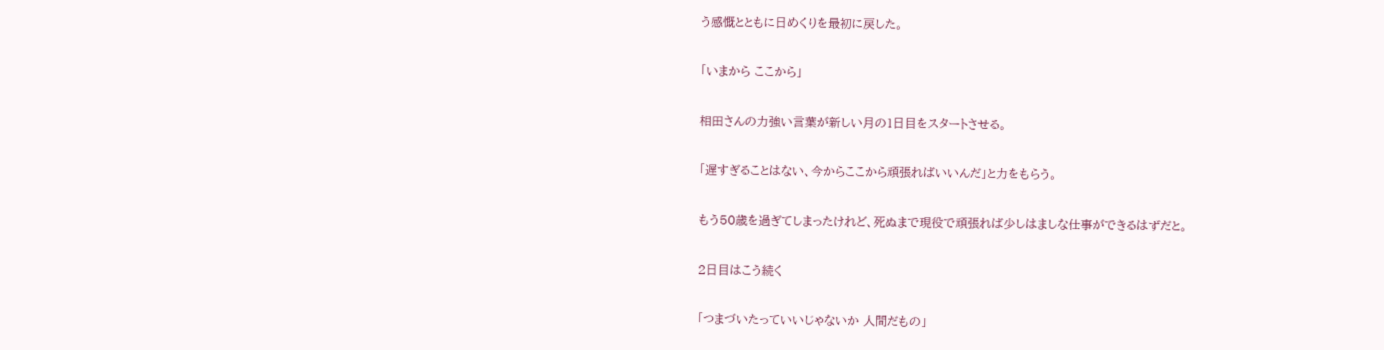う感慨とともに日めくりを最初に戻した。

「いまから ここから」

相田さんの力強い言葉が新しい月の1日目をスタートさせる。

「遅すぎることはない、今からここから頑張ればいいんだ」と力をもらう。

もう50歳を過ぎてしまったけれど、死ぬまで現役で頑張れば少しはましな仕事ができるはずだと。

2日目はこう続く

「つまづいたっていいじゃないか 人間だもの」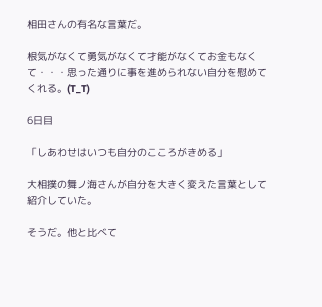相田さんの有名な言葉だ。

根気がなくて勇気がなくて才能がなくてお金もなくて・・・思った通りに事を進められない自分を慰めてくれる。(T_T)

6日目

「しあわせはいつも自分のこころがきめる」

大相撲の舞ノ海さんが自分を大きく変えた言葉として紹介していた。

そうだ。他と比べて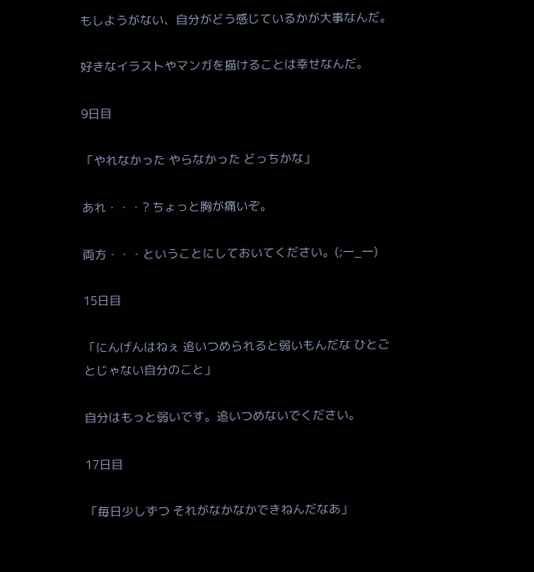もしようがない、自分がどう感じているかが大事なんだ。

好きなイラストやマンガを描けることは幸せなんだ。

9日目

「やれなかった やらなかった どっちかな」

あれ・・・? ちょっと胸が痛いぞ。

両方・・・ということにしておいてください。(;一_一)

15日目

「にんげんはねぇ 追いつめられると弱いもんだな ひとごとじゃない自分のこと」

自分はもっと弱いです。追いつめないでください。

17日目

「毎日少しずつ それがなかなかできねんだなあ」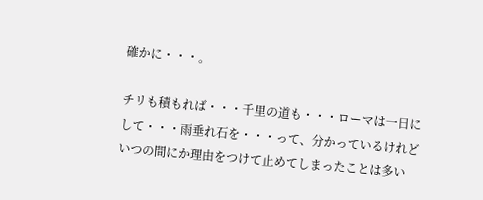確かに・・・。

チリも積もれば・・・千里の道も・・・ローマは一日にして・・・雨垂れ石を・・・って、分かっているけれどいつの間にか理由をつけて止めてしまったことは多い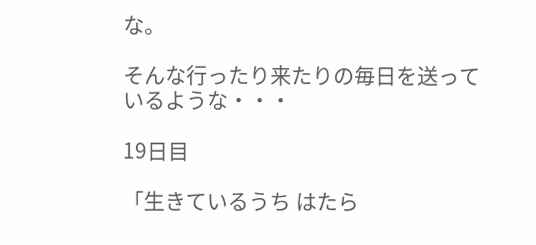な。

そんな行ったり来たりの毎日を送っているような・・・

19日目

「生きているうち はたら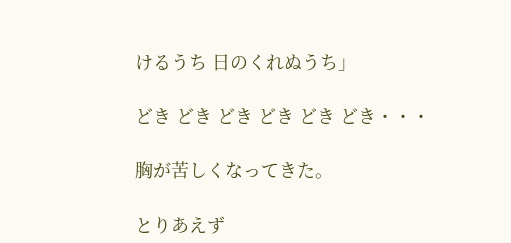けるうち 日のくれぬうち」

どき どき どき どき どき どき・・・

胸が苦しくなってきた。

とりあえず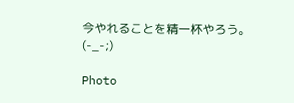今やれることを精一杯やろう。(-_-;)

Photo